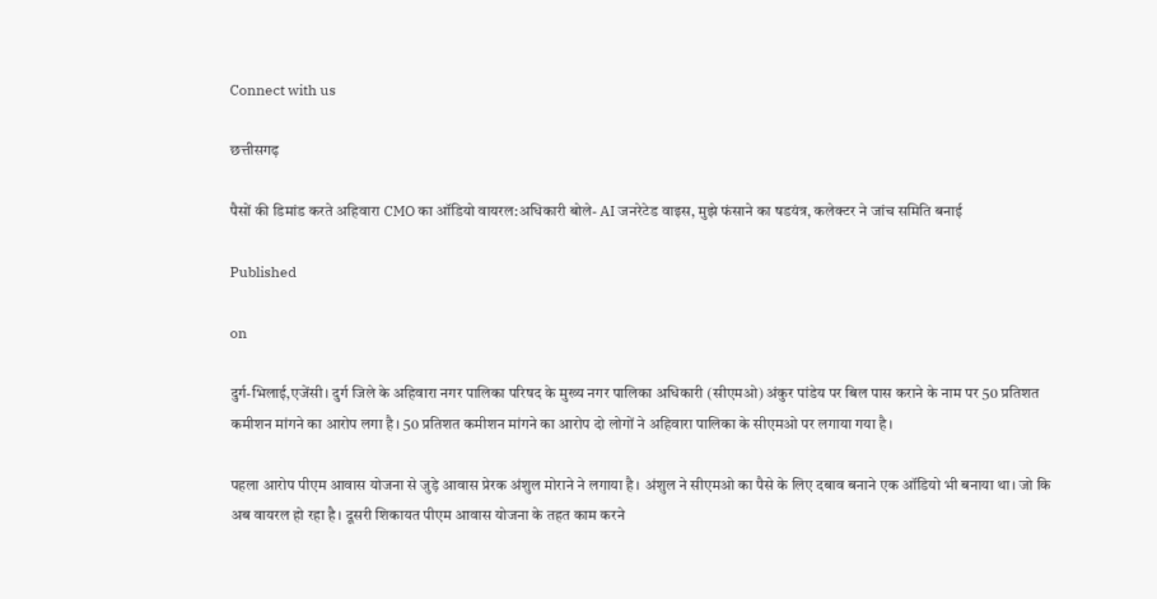Connect with us

छत्तीसगढ़

पैसों की डिमांड करते अहिवारा CMO का ऑडियो वायरल:अधिकारी बोले- AI जनरेटेड वाइस, मुझे फंसाने का षडयंत्र, कलेक्टर ने जांच समिति बनाई

Published

on

दुर्ग-भिलाई,एजेंसी। दुर्ग जिले के अहिवारा नगर पालिका परिषद के मुख्य नगर पालिका अधिकारी (सीएमओ) अंकुर पांडेय पर बिल पास कराने के नाम पर 50 प्रतिशत कमीशन मांगने का आरोप लगा है। 50 प्रतिशत कमीशन मांगने का आरोप दो लोगों ने अहिवारा पालिका के सीएमओ पर लगाया गया है।

पहला आरोप पीएम आवास योजना से जुड़े आवास प्रेरक अंशुल मोराने ने लगाया है। अंशुल ने सीएमओ का पैसे के लिए दबाव बनाने एक ऑडियो भी बनाया था। जो कि अब वायरल हो रहा है। दूसरी शिकायत पीएम आवास योजना के तहत काम करने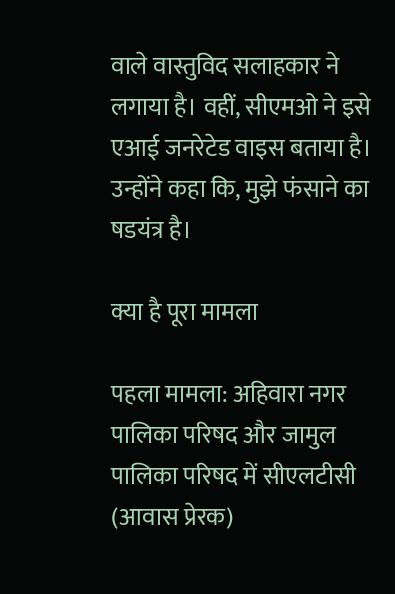वाले वास्तुविद सलाहकार ने लगाया है। वहीं, सीएमओ ने इसे एआई जनरेटेड वाइस बताया है। उन्होंने कहा कि, मुझे फंसाने का षडयंत्र है।

क्या है पूरा मामला

पहला मामला: अहिवारा नगर पालिका परिषद और जामुल पालिका परिषद में सीएलटीसी (आवास प्रेरक)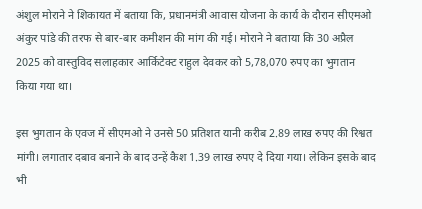अंशुल मोराने ने शिकायत में बताया कि, प्रधानमंत्री आवास योजना के कार्य के दौरान सीएमओ अंकुर पांडे की तरफ से बार-बार कमीशन की मांग की गई। मोराने ने बताया कि 30 अप्रैल 2025 को वास्तुविद सलाहकार आर्किटेक्ट राहुल देवकर को 5,78,070 रुपए का भुगतान किया गया था।

इस भुगतान के एवज में सीएमओ ने उनसे 50 प्रतिशत यानी करीब 2.89 लाख रुपए की रिश्वत मांगी। लगातार दबाव बनाने के बाद उन्हें कैश 1.39 लाख रुपए दे दिया गया। लेकिन इसके बाद भी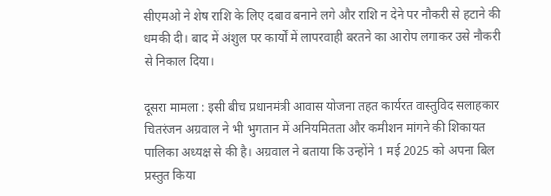सीएमओ ने शेष राशि के लिए दबाव बनाने लगे और राशि न देने पर नौकरी से हटाने की धमकी दी। बाद में अंशुल पर कार्यों में लापरवाही बरतने का आरोप लगाकर उसे नौकरी से निकाल दिया।

दूसरा मामला : इसी बीच प्रधानमंत्री आवास योजना तहत कार्यरत वास्तुविद सलाहकार चितरंजन अग्रवाल ने भी भुगतान में अनियमितता और कमीशन मांगने की शिकायत पालिका अध्यक्ष से की है। अग्रवाल ने बताया कि उन्होंने 1 मई 2025 को अपना बिल प्रस्तुत किया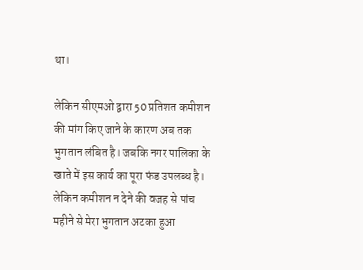था।

लेकिन सीएमओ द्वारा 50 प्रतिशत कमीशन की मांग किए जाने के कारण अब तक भुगतान लंबित है। जबकि नगर पालिका के खाते में इस कार्य का पूरा फंड उपलब्ध है। लेकिन कमीशन न देने की वजह से पांच महीने से मेरा भुगतान अटका हुआ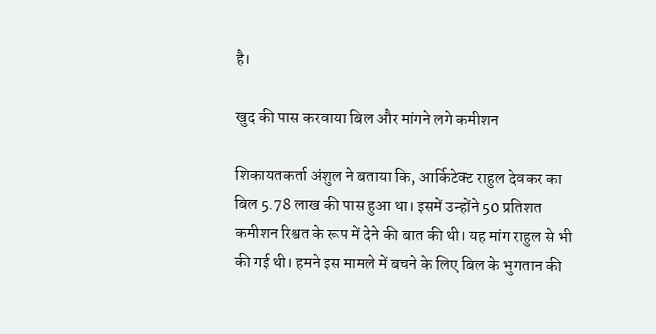है।

खुद की पास करवाया बिल और मांगने लगे कमीशन

शिकायतकर्ता अंशुल ने बताया कि, आर्किटेक्ट राहुल देवकर का बिल 5.78 लाख की पास हुआ था। इसमें उन्होंने 50 प्रतिशत कमीशन रिश्वत के रूप में देने की बात की थी। यह मांग राहुल से भी की गई थी। हमने इस मामले में बचने के लिए बिल के भुगतान की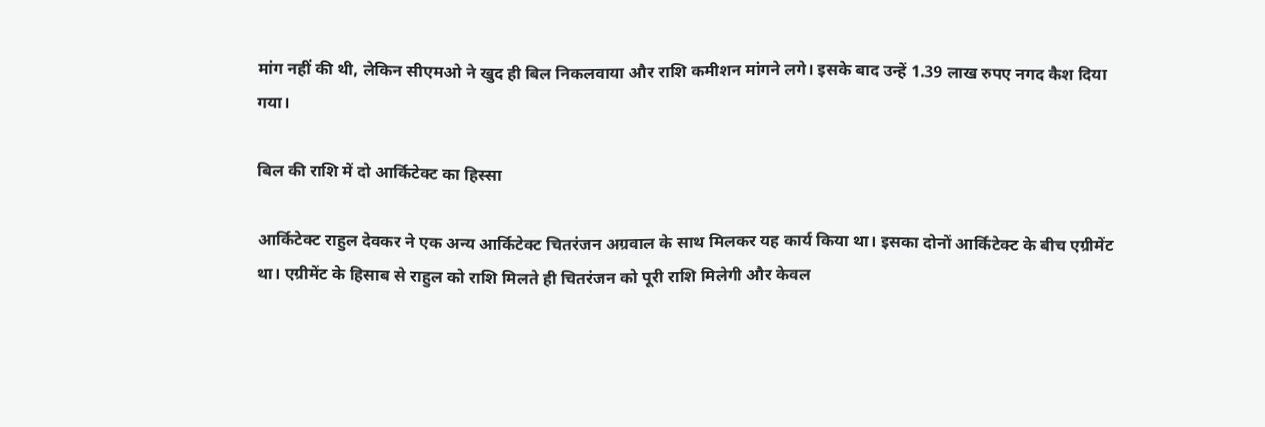मांग नहीं की थी, लेकिन सीएमओ ने खुद ही बिल निकलवाया और राशि कमीशन मांगने लगे। इसके बाद उन्हें 1.39 लाख रुपए नगद कैश दिया गया।

बिल की राशि में दो आर्किटेक्ट का हिस्सा

आर्किटेक्ट राहुल देवकर ने एक अन्य आर्किटेक्ट चितरंजन अग्रवाल के साथ मिलकर यह कार्य किया था। इसका दोनों आर्किटेक्ट के बीच एग्रीमेंट था। एग्रीमेंट के हिसाब से राहुल को राशि मिलते ही चितरंजन को पूरी राशि मिलेगी और केवल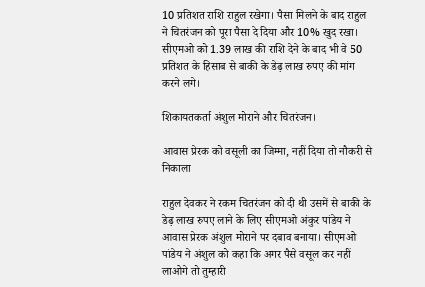10 प्रतिशत राशि राहुल रखेगा। पैसा मिलने के बाद राहुल ने चितरंजन को पूरा पैसा दे दिया और 10% खुद रखा। सीएमओ को 1.39 लाख की राशि देने के बाद भी वे 50 प्रतिशत के हिसाब से बाकी के डेढ़ लाख रुपए की मांग करने लगे।

शिकायतकर्ता अंशुल मोराने और चितरंजन।

आवास प्रेरक को वसूली का जिम्मा, नहीं दिया तो नौकरी से निकाला

राहुल देवकर ने रकम चितरंजन को दी थी उसमें से बाकी के डेढ़ लाख रुपए लाने के लिए सीएमओ अंकुर पांडेय ने आवास प्रेरक अंशुल मोराने पर दबाव बनाया। सीएमओ पांडेय ने अंशुल को कहा कि अगर पैसे वसूल कर नहीं लाओगे तो तुम्हारी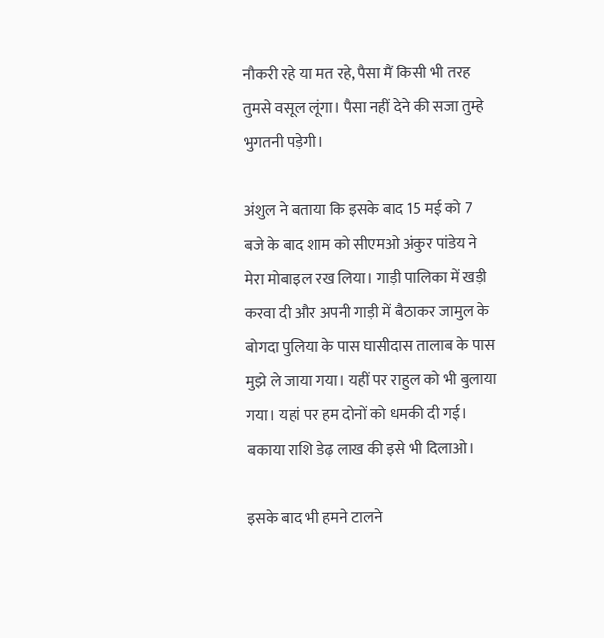नौकरी रहे या मत रहे, पैसा मैं किसी भी तरह तुमसे वसूल लूंगा। पैसा नहीं देने की सजा तुम्हे भुगतनी पड़ेगी।

अंशुल ने बताया कि इसके बाद 15 मई को 7 बजे के बाद शाम को सीएमओ अंकुर पांडेय ने मेरा मोबाइल रख लिया। गाड़ी पालिका में खड़ी करवा दी और अपनी गाड़ी में बैठाकर जामुल के बोगदा पुलिया के पास घासीदास तालाब के पास मुझे ले जाया गया। यहीं पर राहुल को भी बुलाया गया। यहां पर हम दोनों को धमकी दी गई। बकाया राशि डेढ़ लाख की इसे भी दिलाओ।

इसके बाद भी हमने टालने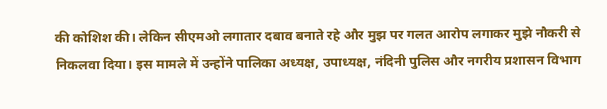की कोशिश की। लेकिन सीएमओ लगातार दबाव बनाते रहे और मुझ पर गलत आरोप लगाकर मुझे नौकरी से निकलवा दिया। इस मामले में उन्होंने पालिका अध्यक्ष, उपाध्यक्ष, नंदिनी पुलिस और नगरीय प्रशासन विभाग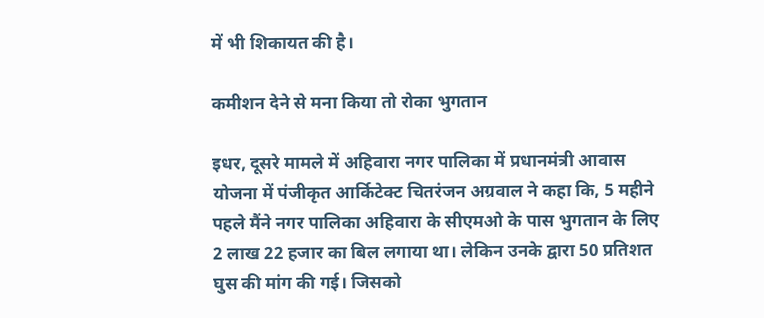में भी शिकायत की है।

कमीशन देने से मना किया तो रोका भुगतान

इधर, दूसरे मामले में अहिवारा नगर पालिका में प्रधानमंत्री आवास योजना में पंजीकृत आर्किटेक्ट चितरंजन अग्रवाल ने कहा कि, 5 महीने पहले मैंने नगर पालिका अहिवारा के सीएमओ के पास भुगतान के लिए 2 लाख 22 हजार का बिल लगाया था। लेकिन उनके द्वारा 50 प्रतिशत घुस की मांग की गई। जिसको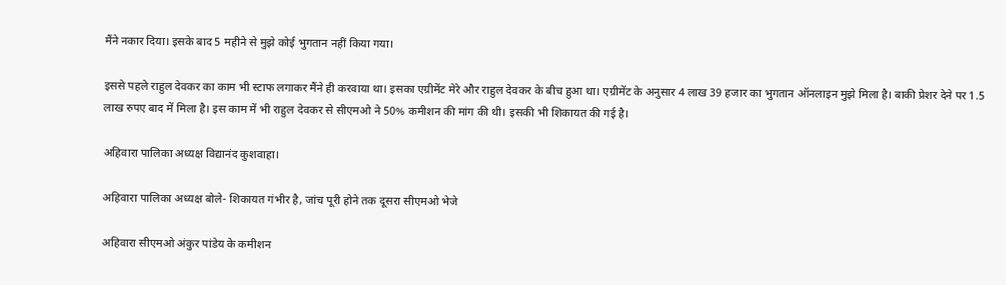मैंने नकार दिया। इसके बाद 5 महीने से मुझे कोई भुगतान नहीं किया गया।

इससे पहले राहुल देवकर का काम भी स्टाफ लगाकर मैंने ही करवाया था। इसका एग्रीमेंट मेरे और राहुल देवकर के बीच हुआ था। एग्रीमेंट के अनुसार 4 लाख 39 हजार का भुगतान ऑनलाइन मुझे मिला है। बाकी प्रेशर देने पर 1.5 लाख रुपए बाद में मिला है। इस काम में भी राहुल देवकर से सीएमओ ने 50% कमीशन की मांग की थी। इसकी भी शिकायत की गई है।

अहिवारा पालिका अध्यक्ष विद्यानंद कुशवाहा।

अहिवारा पालिका अध्यक्ष बोले- शिकायत गंभीर है, जांच पूरी होने तक दूसरा सीएमओ भेजे

अहिवारा सीएमओ अंकुर पांडेय के कमीशन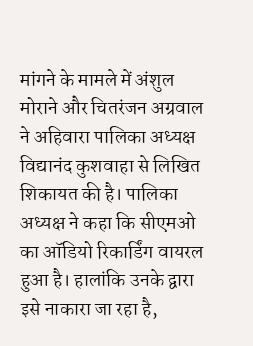मांगने के मामले में अंशुल मोराने और चितरंजन अग्रवाल ने अहिवारा पालिका अध्यक्ष विद्यानंद कुशवाहा से लिखित शिकायत की है। पालिका अध्यक्ष ने कहा कि सीएमओ का ऑडियो रिकार्डिंग वायरल हुआ है। हालांकि उनके द्वारा इसे नाकारा जा रहा है,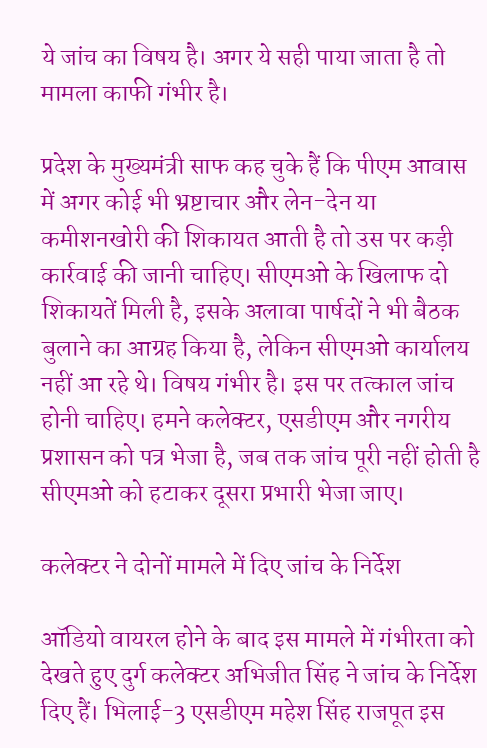ये जांच का विषय है। अगर ये सही पाया जाता है तो मामला काफी गंभीर है।

प्रदेश के मुख्यमंत्री साफ कह चुके हैं कि पीएम आवास में अगर कोई भी भ्रष्टाचार और लेन-देन या कमीशनखोरी की शिकायत आती है तो उस पर कड़ी कार्रवाई की जानी चाहिए। सीएमओ के खिलाफ दो शिकायतें मिली है, इसके अलावा पार्षदों ने भी बैठक बुलाने का आग्रह किया है, लेकिन सीएमओ कार्यालय नहीं आ रहे थे। विषय गंभीर है। इस पर तत्काल जांच होनी चाहिए। हमने कलेक्टर, एसडीएम और नगरीय प्रशासन को पत्र भेजा है, जब तक जांच पूरी नहीं होती है सीएमओ को हटाकर दूसरा प्रभारी भेजा जाए।

कलेक्टर ने दोनों मामले में दिए जांच के निर्देश

ऑडियो वायरल होने के बाद इस मामले में गंभीरता को देखते हुए दुर्ग कलेक्टर अभिजीत सिंह ने जांच के निर्देश दिए हैं। भिलाई-3 एसडीएम महेश सिंह राजपूत इस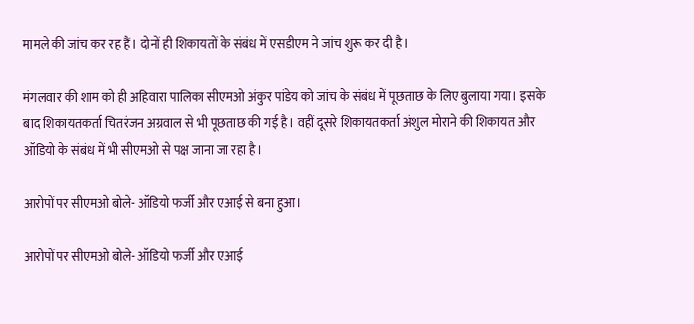मामले की जांच कर रह हैं। दोनों ही शिकायतों के संबंध में एसडीएम ने जांच शुरू कर दी है।

मंगलवार की शाम को ही अहिवारा पालिका सीएमओ अंकुर पांडेय को जांच के संबंध में पूछताछ के लिए बुलाया गया। इसके बाद शिकायतकर्ता चितरंजन अग्रवाल से भी पूछताछ की गई है। वहीं दूसरे शिकायतकर्ता अंशुल मोराने की शिकायत और ऑडियो के संबंध में भी सीएमओ से पक्ष जाना जा रहा है।

आरोपों पर सीएमओ बोले- ऑडियो फर्जी और एआई से बना हुआ।

आरोपों पर सीएमओ बोले- ऑडियो फर्जी और एआई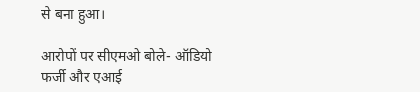से बना हुआ।

आरोपों पर सीएमओ बोले- ऑडियो फर्जी और एआई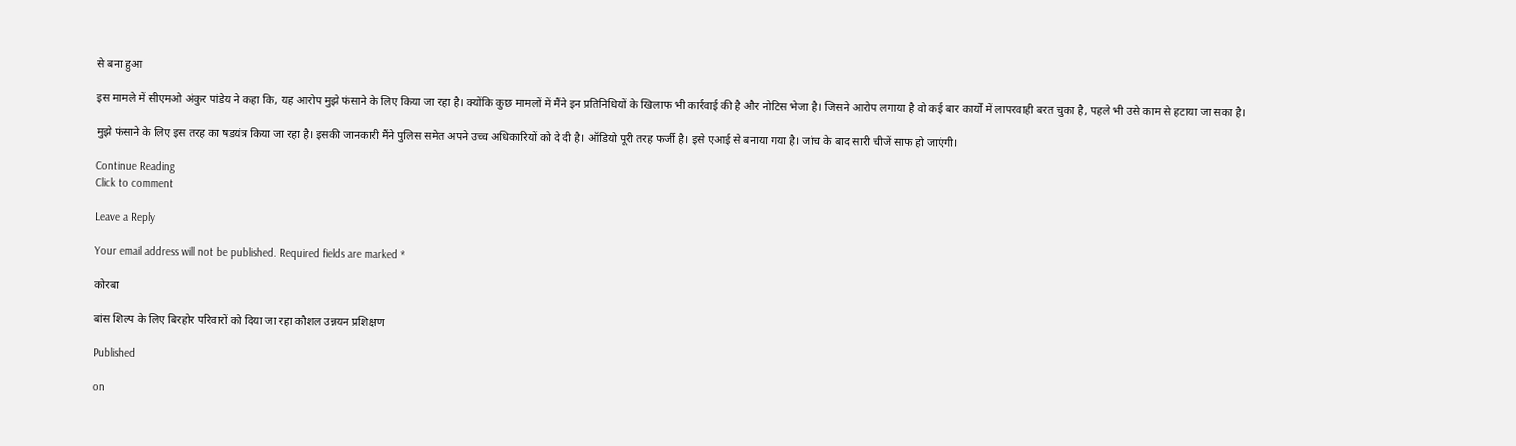से बना हुआ

इस मामले में सीएमओ अंकुर पांडेय ने कहा कि, यह आरोप मुझे फंसाने के लिए किया जा रहा है। क्योंकि कुछ मामलों में मैंने इन प्रतिनिधियों के खिलाफ भी कार्रवाई की है और नोटिस भेजा है। जिसने आरोप लगाया है वो कई बार कार्यों में लापरवाही बरत चुका है, पहले भी उसे काम से हटाया जा सका है।

मुझे फंसाने के लिए इस तरह का षडयंत्र किया जा रहा है। इसकी जानकारी मैंने पुलिस समेत अपने उच्च अधिकारियों को दे दी है। ऑडियो पूरी तरह फर्जी है। इसे एआई से बनाया गया है। जांच के बाद सारी चीजें साफ हो जाएंगी।

Continue Reading
Click to comment

Leave a Reply

Your email address will not be published. Required fields are marked *

कोरबा

बांस शिल्प के लिए बिरहोर परिवारों को दिया जा रहा कौशल उन्नयन प्रशिक्षण

Published

on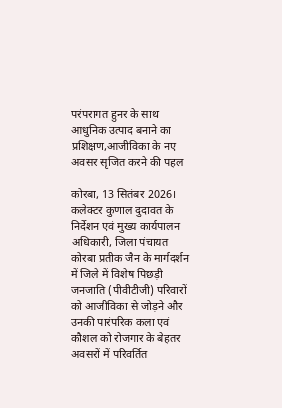परंपरागत हुनर के साथ आधुनिक उत्पाद बनाने का प्रशिक्षण,आजीविका के नए अवसर सृजित करने की पहल

कोरबा, 13 सितंबर 2026। कलेक्टर कुणाल दुदावत के निर्देशन एवं मुख्य कार्यपालन अधिकारी, जिला पंचायत कोरबा प्रतीक जैन के मार्गदर्शन में जिले में विशेष पिछड़ी जनजाति (पीवीटीजी) परिवारों को आजीविका से जोड़ने और उनकी पारंपरिक कला एवं कौशल को रोजगार के बेहतर अवसरों में परिवर्तित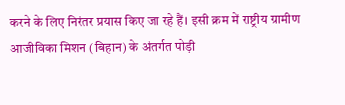करने के लिए निरंतर प्रयास किए जा रहे हैं। इसी क्रम में राष्ट्रीय ग्रामीण आजीविका मिशन (बिहान) के अंतर्गत पोड़ी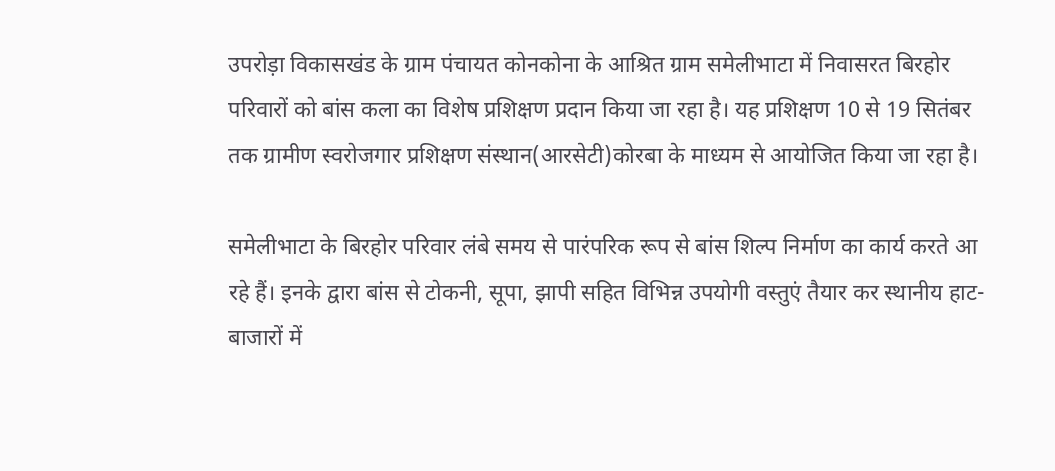उपरोड़ा विकासखंड के ग्राम पंचायत कोनकोना के आश्रित ग्राम समेलीभाटा में निवासरत बिरहोर परिवारों को बांस कला का विशेष प्रशिक्षण प्रदान किया जा रहा है। यह प्रशिक्षण 10 से 19 सितंबर तक ग्रामीण स्वरोजगार प्रशिक्षण संस्थान(आरसेटी)कोरबा के माध्यम से आयोजित किया जा रहा है।

समेलीभाटा के बिरहोर परिवार लंबे समय से पारंपरिक रूप से बांस शिल्प निर्माण का कार्य करते आ रहे हैं। इनके द्वारा बांस से टोकनी, सूपा, झापी सहित विभिन्न उपयोगी वस्तुएं तैयार कर स्थानीय हाट-बाजारों में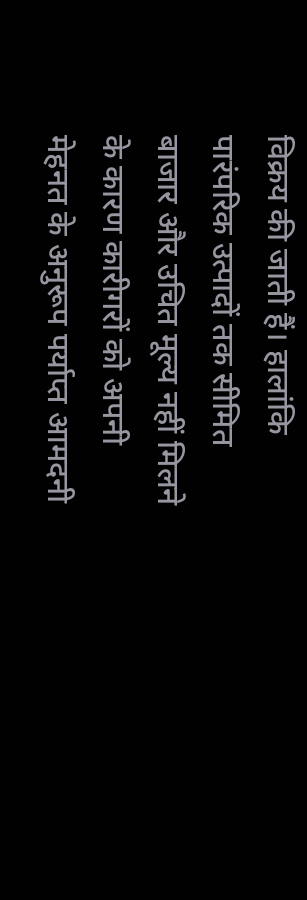विक्रय की जाती हैं। हालांकि पारंपरिक उत्पादों तक सीमित बाजार और उचित मूल्य नहीं मिलने के कारण कारीगरों को अपनी मेहनत के अनुरूप पर्याप्त आमदनी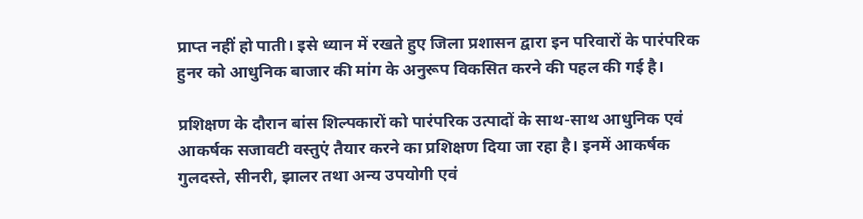प्राप्त नहीं हो पाती। इसे ध्यान में रखते हुए जिला प्रशासन द्वारा इन परिवारों के पारंपरिक हुनर को आधुनिक बाजार की मांग के अनुरूप विकसित करने की पहल की गई है।

प्रशिक्षण के दौरान बांस शिल्पकारों को पारंपरिक उत्पादों के साथ-साथ आधुनिक एवं आकर्षक सजावटी वस्तुएं तैयार करने का प्रशिक्षण दिया जा रहा है। इनमें आकर्षक गुलदस्ते, सीनरी, झालर तथा अन्य उपयोगी एवं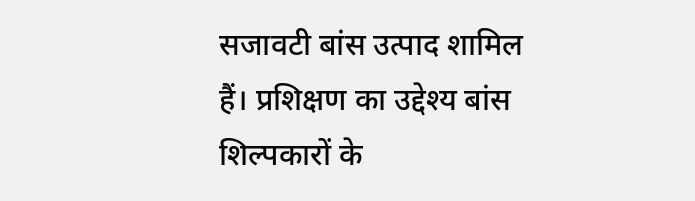सजावटी बांस उत्पाद शामिल हैं। प्रशिक्षण का उद्देश्य बांस शिल्पकारों के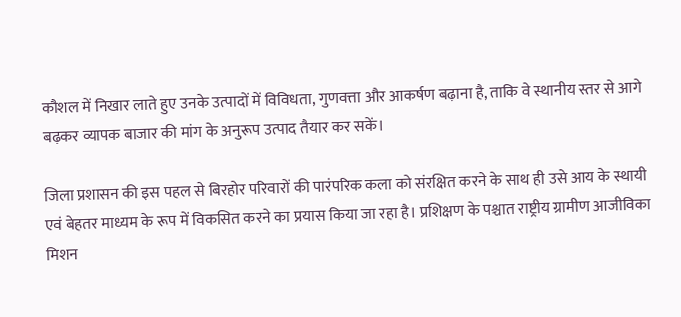कौशल में निखार लाते हुए उनके उत्पादों में विविधता, गुणवत्ता और आकर्षण बढ़ाना है, ताकि वे स्थानीय स्तर से आगे बढ़कर व्यापक बाजार की मांग के अनुरूप उत्पाद तैयार कर सकें।

जिला प्रशासन की इस पहल से बिरहोर परिवारों की पारंपरिक कला को संरक्षित करने के साथ ही उसे आय के स्थायी एवं बेहतर माध्यम के रूप में विकसित करने का प्रयास किया जा रहा है। प्रशिक्षण के पश्चात राष्ट्रीय ग्रामीण आजीविका मिशन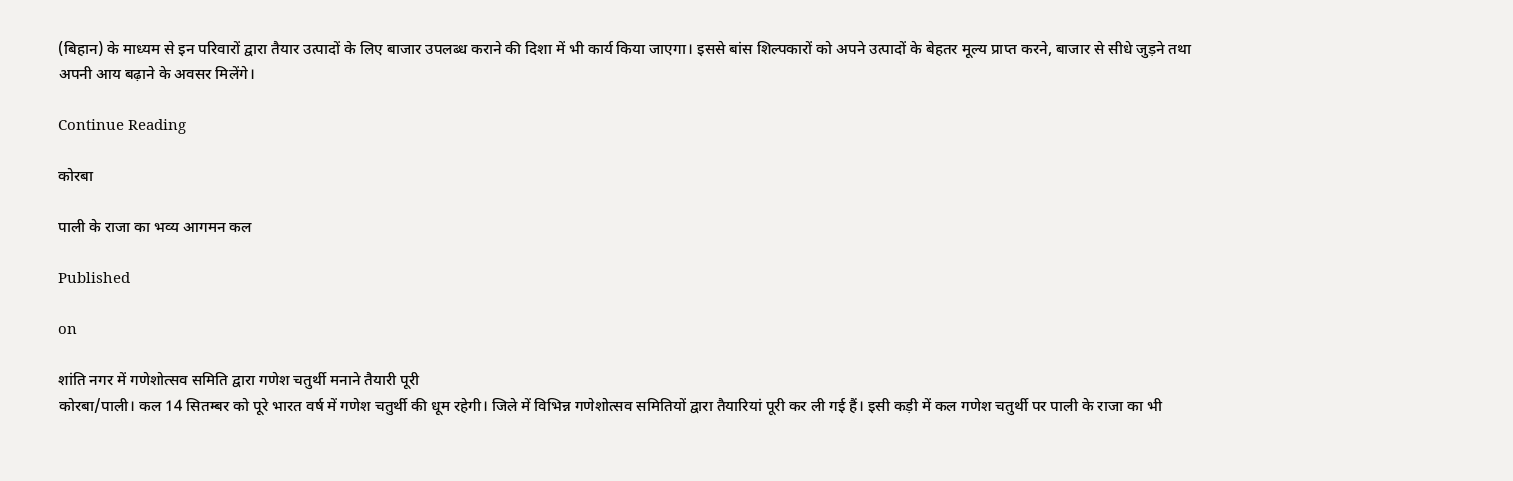(बिहान) के माध्यम से इन परिवारों द्वारा तैयार उत्पादों के लिए बाजार उपलब्ध कराने की दिशा में भी कार्य किया जाएगा। इससे बांस शिल्पकारों को अपने उत्पादों के बेहतर मूल्य प्राप्त करने, बाजार से सीधे जुड़ने तथा अपनी आय बढ़ाने के अवसर मिलेंगे।

Continue Reading

कोरबा

पाली के राजा का भव्य आगमन कल

Published

on

शांति नगर में गणेशोत्सव समिति द्वारा गणेश चतुर्थी मनाने तैयारी पूरी
कोरबा/पाली। कल 14 सितम्बर को पूरे भारत वर्ष में गणेश चतुर्थी की धूम रहेगी। जिले में विभिन्न गणेशोत्सव समितियों द्वारा तैयारियां पूरी कर ली गई हैं। इसी कड़ी में कल गणेश चतुर्थी पर पाली के राजा का भी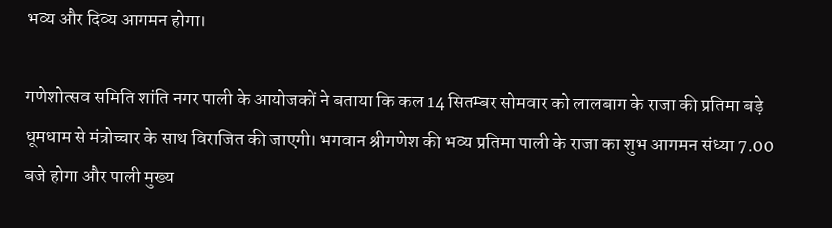भव्य और दिव्य आगमन होगा।

गणेशोत्सव समिति शांति नगर पाली के आयोजकों ने बताया कि कल 14 सितम्बर सोमवार को लालबाग के राजा की प्रतिमा बड़े धूमधाम से मंत्रोच्चार के साथ विराजित की जाएगी। भगवान श्रीगणेश की भव्य प्रतिमा पाली के राजा का शुभ आगमन संध्या 7.00 बजे होगा और पाली मुख्य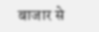बाजार से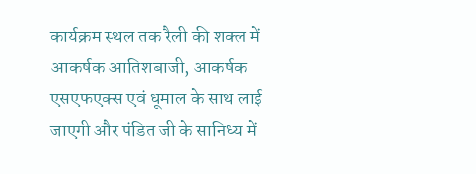कार्यक्रम स्थल तक रैली की शक्ल में आकर्षक आतिशबाजी, आकर्षक एसएफएक्स एवं धूमाल के साथ लाई जाएगी और पंडित जी के सानिध्य में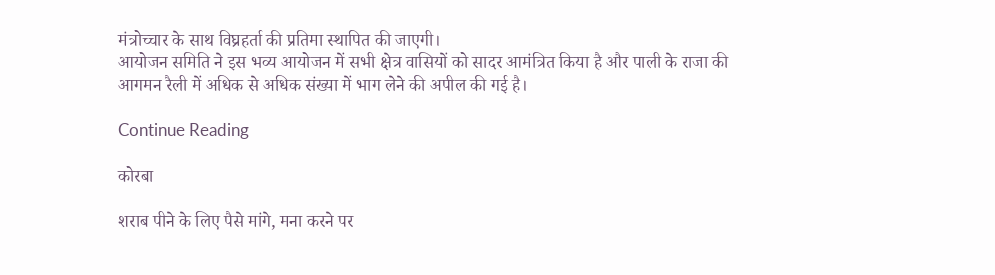मंत्रोच्चार के साथ विघ्रहर्ता की प्रतिमा स्थापित की जाएगी।
आयोजन समिति ने इस भव्य आयोजन में सभी क्षेत्र वासियों को सादर आमंत्रित किया है और पाली के राजा की आगमन रैली में अधिक से अधिक संख्या में भाग लेने की अपील की गई है।

Continue Reading

कोरबा

शराब पीने के लिए पैसे मांगे, मना करने पर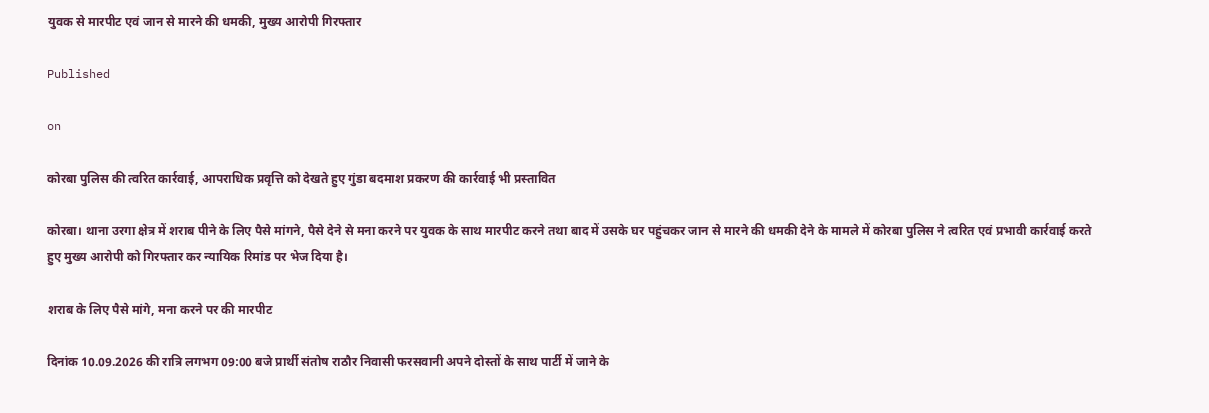युवक से मारपीट एवं जान से मारने की धमकी, मुख्य आरोपी गिरफ्तार

Published

on

कोरबा पुलिस की त्वरित कार्रवाई, आपराधिक प्रवृत्ति को देखते हुए गुंडा बदमाश प्रकरण की कार्रवाई भी प्रस्तावित

कोरबा। थाना उरगा क्षेत्र में शराब पीने के लिए पैसे मांगने, पैसे देने से मना करने पर युवक के साथ मारपीट करने तथा बाद में उसके घर पहुंचकर जान से मारने की धमकी देने के मामले में कोरबा पुलिस ने त्वरित एवं प्रभावी कार्रवाई करते हुए मुख्य आरोपी को गिरफ्तार कर न्यायिक रिमांड पर भेज दिया है।

शराब के लिए पैसे मांगे, मना करने पर की मारपीट

दिनांक 10.09.2026 की रात्रि लगभग 09:00 बजे प्रार्थी संतोष राठौर निवासी फरसवानी अपने दोस्तों के साथ पार्टी में जाने के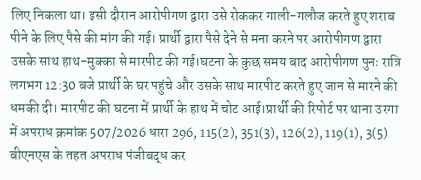लिए निकला था। इसी दौरान आरोपीगण द्वारा उसे रोककर गाली-गलौज करते हुए शराब पीने के लिए पैसे की मांग की गई। प्रार्थी द्वारा पैसे देने से मना करने पर आरोपीगण द्वारा उसके साथ हाथ-मुक्का से मारपीट की गई।घटना के कुछ समय बाद आरोपीगण पुनः रात्रि लगभग 12:30 बजे प्रार्थी के घर पहुंचे और उसके साथ मारपीट करते हुए जान से मारने की धमकी दी। मारपीट की घटना में प्रार्थी के हाथ में चोट आई।प्रार्थी की रिपोर्ट पर थाना उरगा में अपराध क्रमांक 507/2026 धारा 296, 115(2), 351(3), 126(2), 119(1), 3(5) बीएनएस के तहत अपराध पंजीबद्ध कर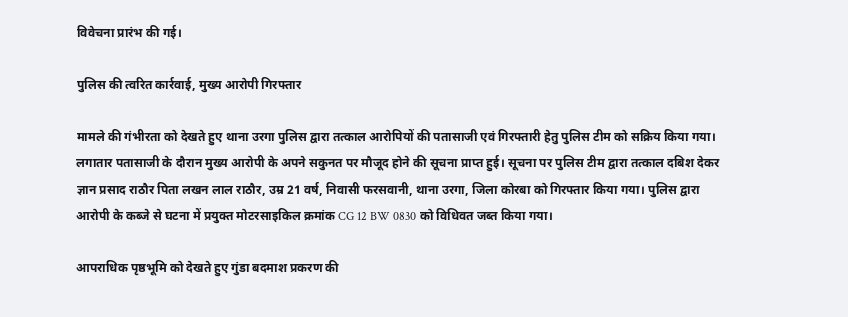विवेचना प्रारंभ की गई।

पुलिस की त्वरित कार्रवाई, मुख्य आरोपी गिरफ्तार

मामले की गंभीरता को देखते हुए थाना उरगा पुलिस द्वारा तत्काल आरोपियों की पतासाजी एवं गिरफ्तारी हेतु पुलिस टीम को सक्रिय किया गया। लगातार पतासाजी के दौरान मुख्य आरोपी के अपने सकुनत पर मौजूद होने की सूचना प्राप्त हुई। सूचना पर पुलिस टीम द्वारा तत्काल दबिश देकर ज्ञान प्रसाद राठौर पिता लखन लाल राठौर, उम्र 21 वर्ष, निवासी फरसवानी, थाना उरगा, जिला कोरबा को गिरफ्तार किया गया। पुलिस द्वारा आरोपी के कब्जे से घटना में प्रयुक्त मोटरसाइकिल क्रमांक CG 12 BW 0830 को विधिवत जब्त किया गया।

आपराधिक पृष्ठभूमि को देखते हुए गुंडा बदमाश प्रकरण की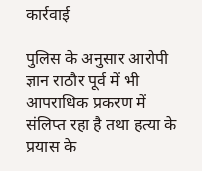कार्रवाई

पुलिस के अनुसार आरोपी ज्ञान राठौर पूर्व में भी आपराधिक प्रकरण में संलिप्त रहा है तथा हत्या के प्रयास के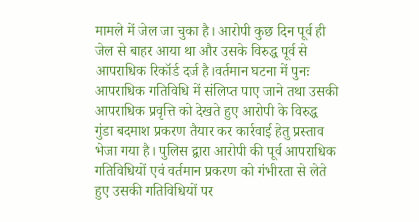मामले में जेल जा चुका है। आरोपी कुछ दिन पूर्व ही जेल से बाहर आया था और उसके विरुद्ध पूर्व से आपराधिक रिकॉर्ड दर्ज है।वर्तमान घटना में पुनः आपराधिक गतिविधि में संलिप्त पाए जाने तथा उसकी आपराधिक प्रवृत्ति को देखते हुए आरोपी के विरुद्ध गुंडा बदमाश प्रकरण तैयार कर कार्रवाई हेतु प्रस्ताव भेजा गया है। पुलिस द्वारा आरोपी की पूर्व आपराधिक गतिविधियों एवं वर्तमान प्रकरण को गंभीरता से लेते हुए उसकी गतिविधियों पर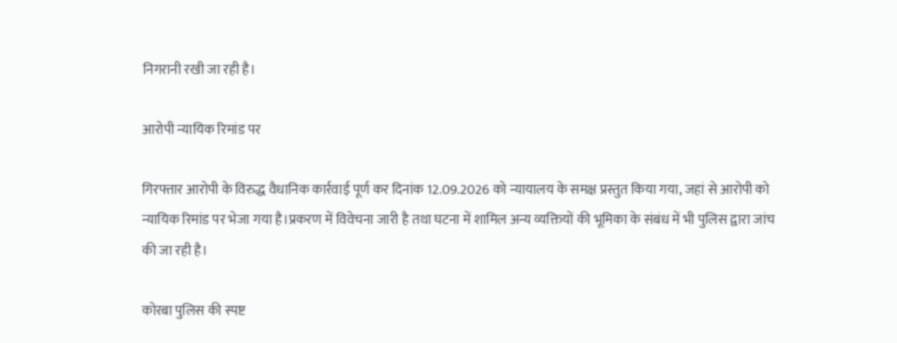निगरानी रखी जा रही है।

आरोपी न्यायिक रिमांड पर

गिरफ्तार आरोपी के विरुद्ध वैधानिक कार्रवाई पूर्ण कर दिनांक 12.09.2026 को न्यायालय के समक्ष प्रस्तुत किया गया, जहां से आरोपी को न्यायिक रिमांड पर भेजा गया है।प्रकरण में विवेचना जारी है तथा घटना में शामिल अन्य व्यक्तियों की भूमिका के संबंध में भी पुलिस द्वारा जांच की जा रही है।

कोरबा पुलिस की स्पष्ट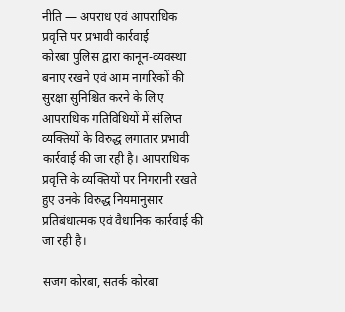नीति — अपराध एवं आपराधिक प्रवृत्ति पर प्रभावी कार्रवाई
कोरबा पुलिस द्वारा कानून-व्यवस्था बनाए रखने एवं आम नागरिकों की सुरक्षा सुनिश्चित करने के लिए आपराधिक गतिविधियों में संलिप्त व्यक्तियों के विरुद्ध लगातार प्रभावी कार्रवाई की जा रही है। आपराधिक प्रवृत्ति के व्यक्तियों पर निगरानी रखते हुए उनके विरुद्ध नियमानुसार प्रतिबंधात्मक एवं वैधानिक कार्रवाई की जा रही है।

सजग कोरबा, सतर्क कोरबा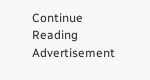Continue Reading
Advertisement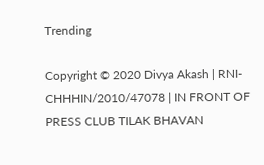Trending

Copyright © 2020 Divya Akash | RNI- CHHHIN/2010/47078 | IN FRONT OF PRESS CLUB TILAK BHAVAN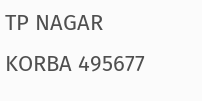TP NAGAR KORBA 495677